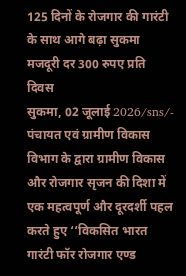125 दिनों के रोजगार की गारंटी के साथ आगे बढ़ा सुकमा मजदूरी दर 300 रुपए प्रति दिवस
सुकमा, 02 जूलाई 2026/sns/- पंचायत एवं ग्रामीण विकास विभाग के द्वारा ग्रामीण विकास और रोजगार सृजन की दिशा में एक महत्वपूर्ण और दूरदर्शी पहल करते हुए ‘‘विकसित भारत गारंटी फॉर रोजगार एण्ड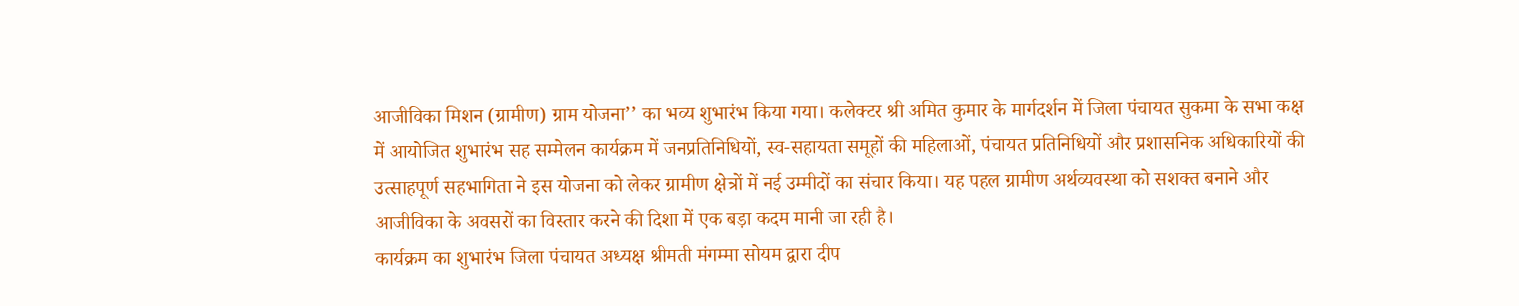आजीविका मिशन (ग्रामीण) ग्राम योजना’’ का भव्य शुभारंभ किया गया। कलेक्टर श्री अमित कुमार के मार्गदर्शन में जिला पंचायत सुकमा के सभा कक्ष में आयोजित शुभारंभ सह सम्मेलन कार्यक्रम में जनप्रतिनिधियों, स्व-सहायता समूहों की महिलाओं, पंचायत प्रतिनिधियों और प्रशासनिक अधिकारियों की उत्साहपूर्ण सहभागिता ने इस योजना को लेकर ग्रामीण क्षेत्रों में नई उम्मीदों का संचार किया। यह पहल ग्रामीण अर्थव्यवस्था को सशक्त बनाने और आजीविका के अवसरों का विस्तार करने की दिशा में एक बड़ा कदम मानी जा रही है।
कार्यक्रम का शुभारंभ जिला पंचायत अध्यक्ष श्रीमती मंगम्मा सोयम द्वारा दीप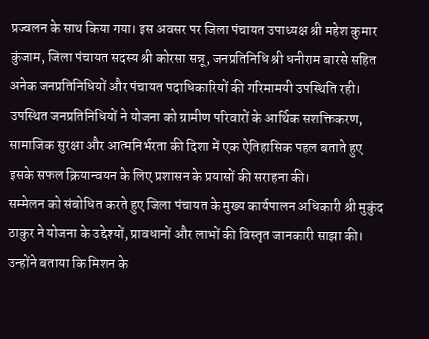प्रज्वलन के साथ किया गया। इस अवसर पर जिला पंचायत उपाध्यक्ष श्री महेश कुमार कुंजाम, जिला पंचायत सदस्य श्री कोरसा सन्नू, जनप्रतिनिधि श्री धनीराम बारसे सहित अनेक जनप्रतिनिधियों और पंचायत पदाधिकारियों की गरिमामयी उपस्थिति रही। उपस्थित जनप्रतिनिधियों ने योजना को ग्रामीण परिवारों के आर्थिक सशक्तिकरण, सामाजिक सुरक्षा और आत्मनिर्भरता की दिशा में एक ऐतिहासिक पहल बताते हुए इसके सफल क्रियान्वयन के लिए प्रशासन के प्रयासों की सराहना की।
सम्मेलन को संबोधित करते हुए जिला पंचायत के मुख्य कार्यपालन अधिकारी श्री मुकुंद ठाकुर ने योजना के उद्देश्यों, प्रावधानों और लाभों की विस्तृत जानकारी साझा की। उन्होंने बताया कि मिशन के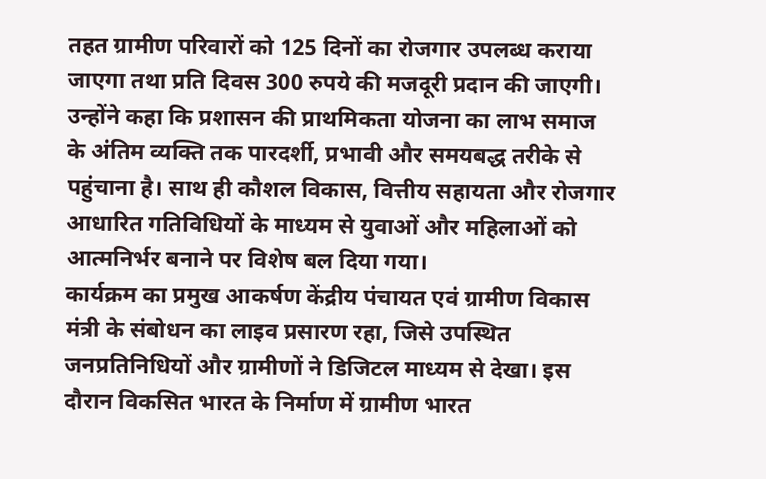तहत ग्रामीण परिवारों को 125 दिनों का रोजगार उपलब्ध कराया जाएगा तथा प्रति दिवस 300 रुपये की मजदूरी प्रदान की जाएगी। उन्होंने कहा कि प्रशासन की प्राथमिकता योजना का लाभ समाज के अंतिम व्यक्ति तक पारदर्शी, प्रभावी और समयबद्ध तरीके से पहुंचाना है। साथ ही कौशल विकास, वित्तीय सहायता और रोजगार आधारित गतिविधियों के माध्यम से युवाओं और महिलाओं को आत्मनिर्भर बनाने पर विशेष बल दिया गया।
कार्यक्रम का प्रमुख आकर्षण केंद्रीय पंचायत एवं ग्रामीण विकास मंत्री के संबोधन का लाइव प्रसारण रहा, जिसे उपस्थित जनप्रतिनिधियों और ग्रामीणों ने डिजिटल माध्यम से देखा। इस दौरान विकसित भारत के निर्माण में ग्रामीण भारत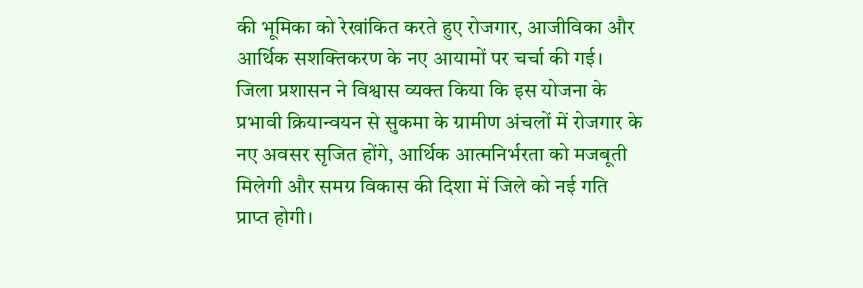की भूमिका को रेखांकित करते हुए रोजगार, आजीविका और आर्थिक सशक्तिकरण के नए आयामों पर चर्चा की गई। जिला प्रशासन ने विश्वास व्यक्त किया कि इस योजना के प्रभावी क्रियान्वयन से सुकमा के ग्रामीण अंचलों में रोजगार के नए अवसर सृजित होंगे, आर्थिक आत्मनिर्भरता को मजबूती मिलेगी और समग्र विकास की दिशा में जिले को नई गति प्राप्त होगी।